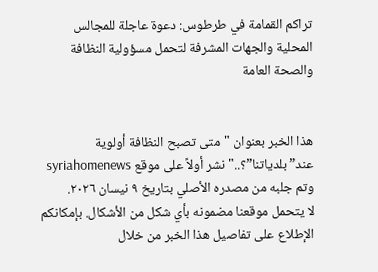تراكم القمامة في طرطوس: دعوة عاجلة للمجالس المحلية والجهات المشرفة لتحمل مسؤولية النظافة والصحة العامة


هذا الخبر بعنوان "متى تصبح النظافة أولوية عند”بلدياتنا”؟.." نشر أولاً على موقع syriahomenews وتم جلبه من مصدره الأصلي بتاريخ ٩ نيسان ٢٠٢٦.
لا يتحمل موقعنا مضمونه بأي شكل من الأشكال. بإمكانكم الإطلاع على تفاصيل هذا الخبر من خلال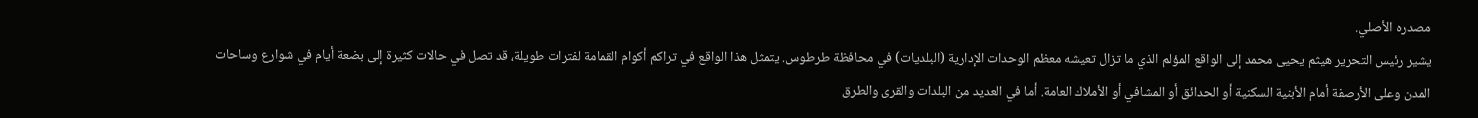مصدره الأصلي.
يشير رئيس التحرير هيثم يحيى محمد إلى الواقع المؤلم الذي ما تزال تعيشه معظم الوحدات الإدارية (البلديات) في محافظة طرطوس. يتمثل هذا الواقع في تراكم أكوام القمامة لفترات طويلة، قد تصل في حالات كثيرة إلى بضعة أيام في شوارع وساحات المدن وعلى الأرصفة أمام الأبنية السكنية أو الحدائق أو المشافي أو الأملاك العامة. أما في العديد من البلدات والقرى والطرق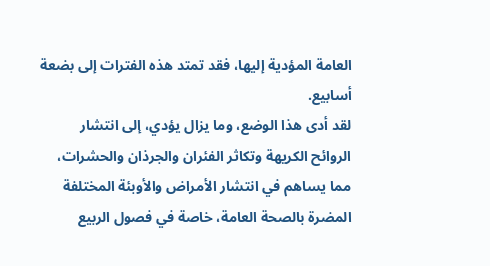العامة المؤدية إليها، فقد تمتد هذه الفترات إلى بضعة أسابيع.
لقد أدى هذا الوضع، وما يزال يؤدي، إلى انتشار الروائح الكريهة وتكاثر الفئران والجرذان والحشرات، مما يساهم في انتشار الأمراض والأوبئة المختلفة المضرة بالصحة العامة، خاصة في فصول الربيع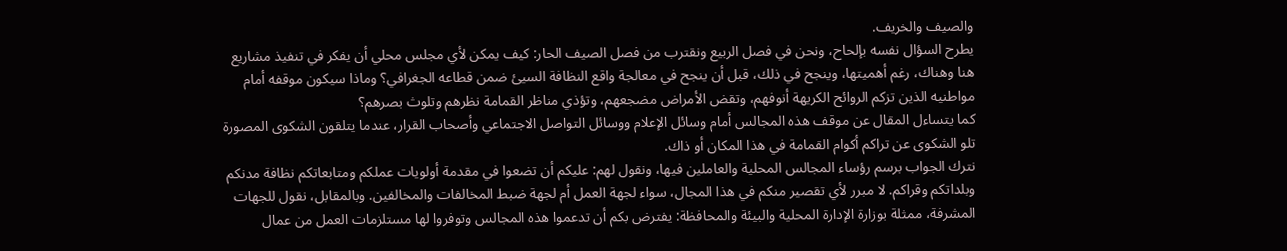والصيف والخريف.
يطرح السؤال نفسه بإلحاح، ونحن في فصل الربيع ونقترب من فصل الصيف الحار: كيف يمكن لأي مجلس محلي أن يفكر في تنفيذ مشاريع هنا وهناك، رغم أهميتها، وينجح في ذلك، قبل أن ينجح في معالجة واقع النظافة السيئ ضمن قطاعه الجغرافي؟ وماذا سيكون موقفه أمام مواطنيه الذين تزكم الروائح الكريهة أنوفهم، وتقض الأمراض مضجعهم، وتؤذي مناظر القمامة نظرهم وتلوث بصرهم؟
كما يتساءل المقال عن موقف هذه المجالس أمام وسائل الإعلام ووسائل التواصل الاجتماعي وأصحاب القرار، عندما يتلقون الشكوى المصورة تلو الشكوى عن تراكم أكوام القمامة في هذا المكان أو ذاك.
نترك الجواب برسم رؤساء المجالس المحلية والعاملين فيها، ونقول لهم: عليكم أن تضعوا في مقدمة أولويات عملكم ومتابعاتكم نظافة مدنكم وبلداتكم وقراكم. لا مبرر لأي تقصير منكم في هذا المجال، سواء لجهة العمل أم لجهة ضبط المخالفات والمخالفين. وبالمقابل، نقول للجهات المشرفة، ممثلة بوزارة الإدارة المحلية والبيئة والمحافظة: يفترض بكم أن تدعموا هذه المجالس وتوفروا لها مستلزمات العمل من عمال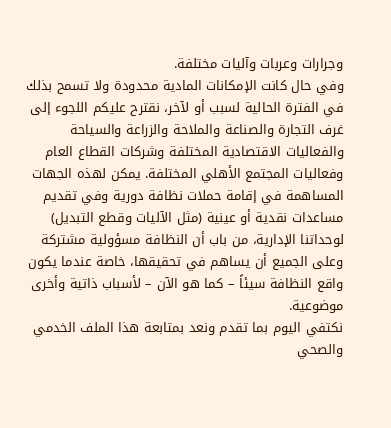وجرارات وعربات وآليات مختلفة.
وفي حال كانت الإمكانات المادية محدودة ولا تسمح بذلك في الفترة الحالية لسبب أو لآخر، نقترح عليكم اللجوء إلى غرف التجارة والصناعة والملاحة والزراعة والسياحة والفعاليات الاقتصادية المختلفة وشركات القطاع العام وفعاليات المجتمع الأهلي المختلفة. يمكن لهذه الجهات المساهمة في إقامة حملات نظافة دورية وفي تقديم مساعدات نقدية أو عينية (مثل الآليات وقطع التبديل) لوحداتنا الإدارية، من باب أن النظافة مسؤولية مشتركة وعلى الجميع أن يساهم في تحقيقها، خاصة عندما يكون واقع النظافة سيئاً – كما هو الآن – لأسباب ذاتية وأخرى موضوعية.
نكتفي اليوم بما تقدم ونعد بمتابعة هذا الملف الخدمي والصحي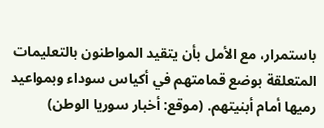باستمرار، مع الأمل بأن يتقيد المواطنون بالتعليمات المتعلقة بوضع قمامتهم في أكياس سوداء وبمواعيد رميها أمام أبنيتهم. (موقع: أخبار سوريا الوطن)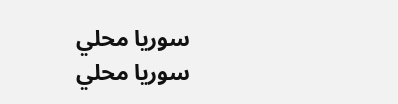سوريا محلي
سوريا محلي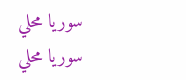سوريا محلي
سوريا محلي